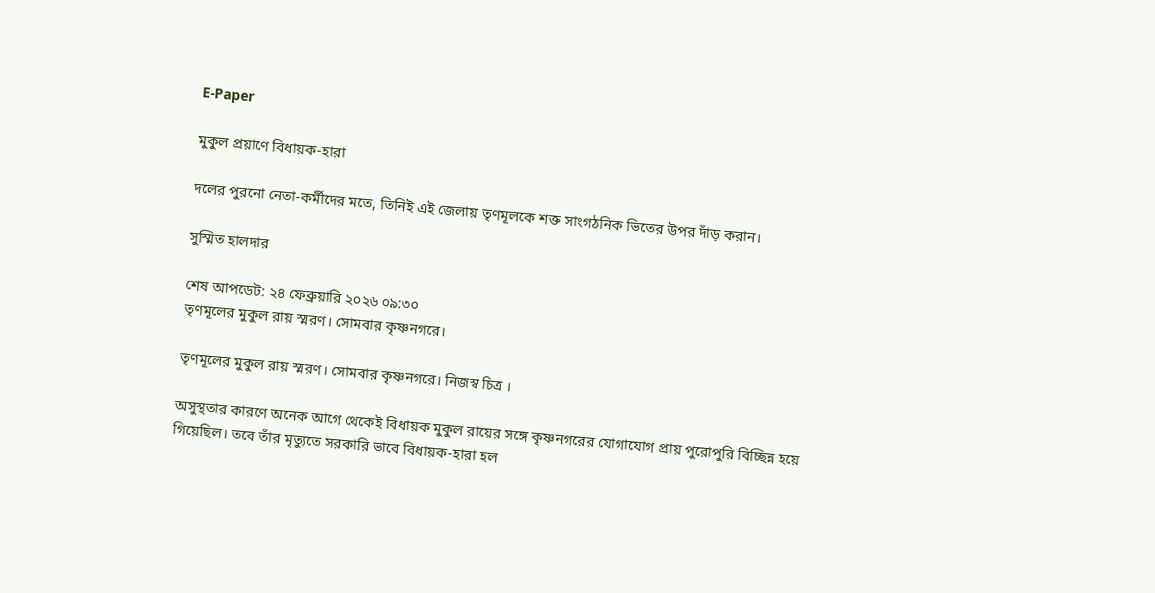E-Paper

মুকুল প্রয়াণে বিধায়ক-হারা

দলের পুরনো নেতা-কর্মীদের মতে, তিনিই এই জেলায় তৃণমূলকে শক্ত সাংগঠনিক ভিতের উপর দাঁড় করান।

সুস্মিত হালদার

শেষ আপডেট: ২৪ ফেব্রুয়ারি ২০২৬ ০৯:৩০
তৃণমূলের মুকুল রায় স্মরণ। সোমবার কৃষ্ণনগরে।

তৃণমূলের মুকুল রায় স্মরণ। সোমবার কৃষ্ণনগরে। নিজস্ব চিত্র ।

অসুস্থতার কারণে অনেক আগে থেকেই বিধায়ক মুকুল রায়ের সঙ্গে কৃষ্ণনগরের যোগাযোগ প্রায় পুরোপুরি বিচ্ছিন্ন হয়ে গিয়েছিল। তবে তাঁর মৃত্যুতে সরকারি ভাবে বিধায়ক-হারা হল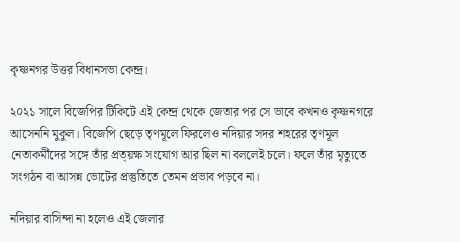কৃষ্ণনগর উত্তর বিধানসভা কেন্দ্র।

২০২১ সালে বিজেপির টিকিটে এই কেন্দ্র থেকে জেতার পর সে ভাবে কখনও কৃষ্ণনগরে আসেননি মুকুল। বিজেপি ছেড়ে তৃণমূলে ফিরলেও নদিয়ার সদর শহরের তৃণমূল নেতাকর্মীদের সঙ্গে তাঁর প্রত্য়ক্ষ সংযোগ আর ছিল না বললেই চলে। ফলে তাঁর মৃত্যুতে সংগঠন বা আসন্ন ভোটের প্রস্তুতিতে তেমন প্রভাব পড়বে না।

নদিয়ার বাসিন্দা না হলেও এই জেলার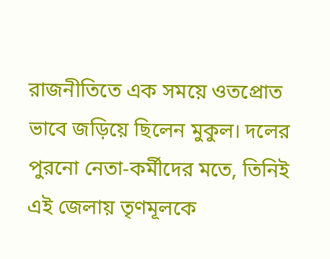রাজনীতিতে এক সময়ে ওতপ্রোত ভাবে জড়িয়ে ছিলেন মুকুল। দলের পুরনো নেতা-কর্মীদের মতে, তিনিই এই জেলায় তৃণমূলকে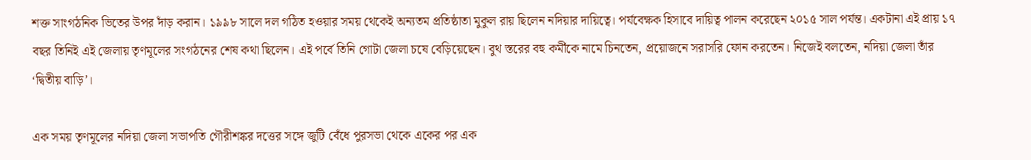শক্ত সাংগঠনিক ভিতের উপর দাঁড় করান। ১৯৯৮ সালে দল গঠিত হওয়ার সময় থেকেই অন্যতম প্রতিষ্ঠাতা মুকুল রায় ছিলেন নদিয়ার দায়িত্বে। পর্যবেক্ষক হিসাবে দায়িত্ব পালন করেছেন ২০১৫ সাল পর্যন্ত। একটানা এই প্রায় ১৭ বছর তিনিই এই জেলায় তৃণমূলের সংগঠনের শেষ কথা ছিলেন। এই পর্বে তিনি গোটা জেলা চষে বেড়িয়েছেন। বুথ স্তরের বহু কর্মীকে নামে চিনতেন, প্রয়োজনে সরাসরি ফোন করতেন। নিজেই বলতেন, নদিয়া জেলা তাঁর ‘দ্বিতীয় বাড়ি’।

এক সময় তৃণমূলের নদিয়া জেলা সভাপতি গৌরীশঙ্কর দত্তের সঙ্গে জুটি বেঁধে পুরসভা থেকে একের পর এক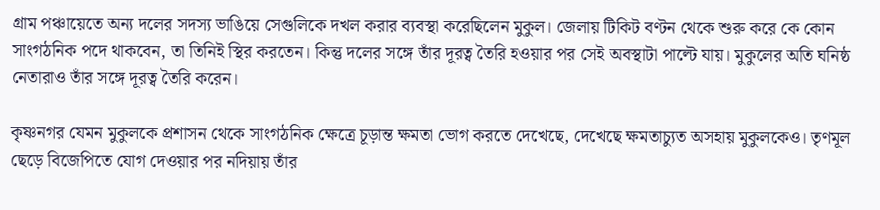গ্রাম পঞ্চায়েতে অন্য দলের সদস্য ভাঙিয়ে সেগুলিকে দখল করার ব্যবস্থা করেছিলেন মুকুল। জেলায় টিকিট বণ্টন থেকে শুরু করে কে কোন সাংগঠনিক পদে থাকবেন, তা তিনিই স্থির করতেন। কিন্তু দলের সঙ্গে তাঁর দূরত্ব তৈরি হওয়ার পর সেই অবস্থাটা পাল্টে যায়। মুকুলের অতি ঘনিষ্ঠ নেতারাও তাঁর সঙ্গে দূরত্ব তৈরি করেন।

কৃষ্ণনগর যেমন মুকুলকে প্রশাসন থেকে সাংগঠনিক ক্ষেত্রে চূড়ান্ত ক্ষমতা ভোগ করতে দেখেছে, দেখেছে ক্ষমতাচ্যুত অসহায় মুকুলকেও। তৃণমূল ছেড়ে বিজেপিতে যোগ দেওয়ার পর নদিয়ায় তাঁর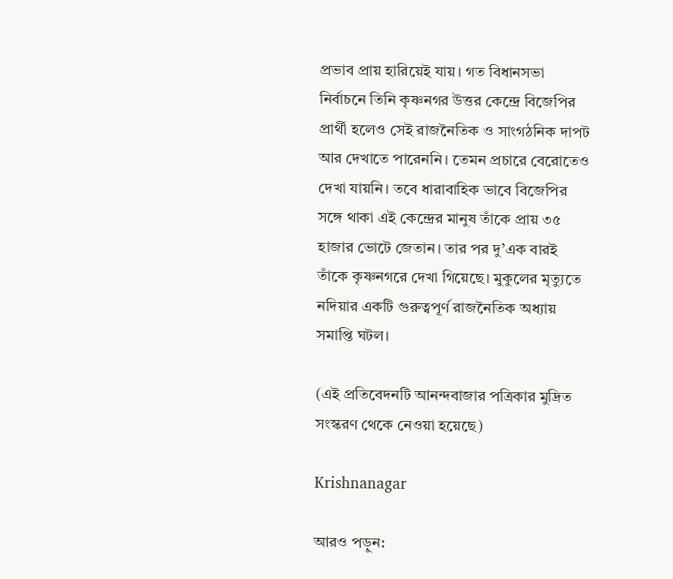প্রভাব প্রায় হারিয়েই যায়। গত বিধানসভা নির্বাচনে তিনি কৃষ্ণনগর উত্তর কেন্দ্রে বিজেপির প্রার্থী হলেও সেই রাজনৈতিক ও সাংগঠনিক দাপট আর দেখাতে পারেননি। ‌তেমন প্রচারে বেরোতেও দেখা যায়নি। তবে ধারাবাহিক ভাবে বিজেপির সঙ্গে থাকা এই কেন্দ্রের মানুষ তাঁকে প্রায় ৩৫ হাজার ভোটে জেতান। তার পর দু’এক বারই তাঁকে কৃষ্ণনগরে দেখা গিয়েছে। মুকুলের মৃত্যুতে নদিয়ার একটি গুরুত্বপূর্ণ রাজনৈতিক অধ্যায় সমাপ্তি ঘটল।

(এই প্রতিবেদনটি আনন্দবাজার পত্রিকার মুদ্রিত সংস্করণ থেকে নেওয়া হয়েছে)

Krishnanagar

আরও পড়ুন: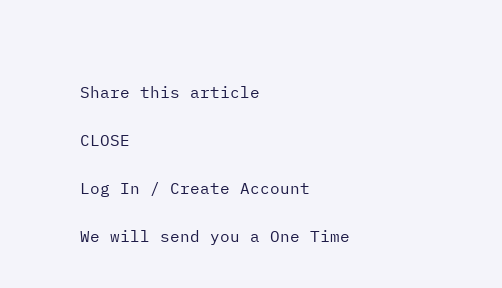Share this article

CLOSE

Log In / Create Account

We will send you a One Time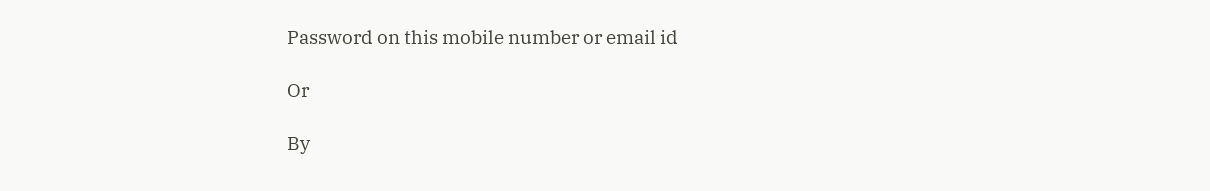Password on this mobile number or email id

Or

By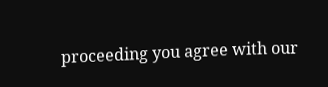proceeding you agree with our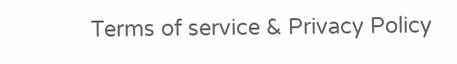Terms of service & Privacy Policy